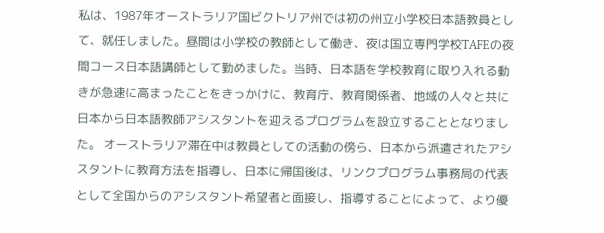私は、1987年オーストラリア国ビクトリア州では初の州立小学校日本語教員として、就任しました。昼間は小学校の教師として働き、夜は国立専門学校TAFEの夜間コース日本語講師として勤めました。当時、日本語を学校教育に取り入れる動きが急速に高まったことをきっかけに、教育庁、教育関係者、地域の人々と共に日本から日本語教師アシスタントを迎えるプログラムを設立することとなりました。 オーストラリア滞在中は教員としての活動の傍ら、日本から派遣されたアシスタントに教育方法を指導し、日本に帰国後は、リンクプログラム事務局の代表として全国からのアシスタント希望者と面接し、指導することによって、より優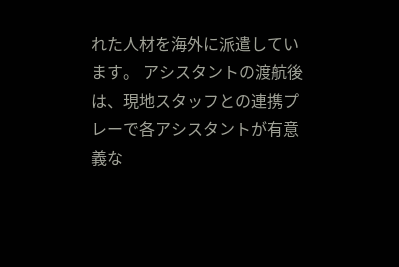れた人材を海外に派遣しています。 アシスタントの渡航後は、現地スタッフとの連携プレーで各アシスタントが有意義な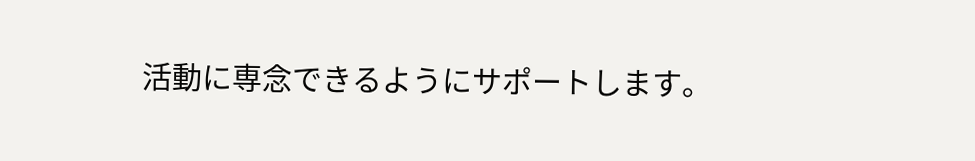活動に専念できるようにサポートします。